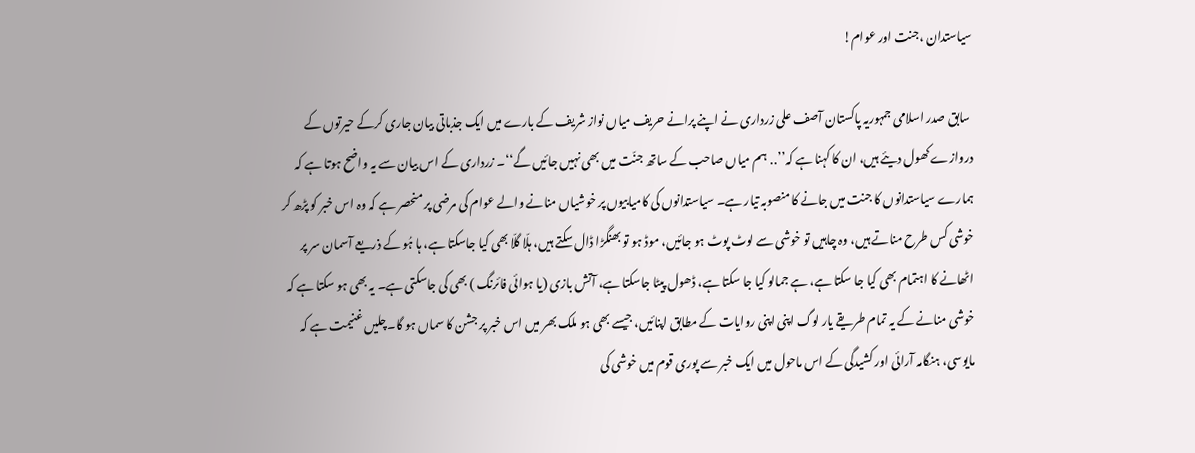سیاستدان ،جنت اور عوام!

 سابق صدر اسلامی جمہوریہ پاکستان آصف علی زرداری نے اپنے پرانے حریف میاں نواز شریف کے بارے میں ایک جذباتی بیان جاری کرکے حیرتوں کے دروازے کھول دیئے ہیں، ان کا کہنا ہے کہ’’․․ ہم میاں صاحب کے ساتھ جنّت میں بھی نہیں جائیں گے‘‘۔ زرداری کے اس بیان سے یہ واضح ہوتا ہے کہ ہمارے سیاستدانوں کا جنت میں جانے کا منصوبہ تیار ہے۔ سیاستدانوں کی کامیابیوں پر خوشیاں منانے والے عوام کی مرضی پر منحصر ہے کہ وہ اس خبر کو پڑھ کر خوشی کس طرح مناتے ہیں، وہ چاہیں تو خوشی سے لوٹ پوٹ ہو جائیں، موڈ ہو تو بھنگڑا ڈال سکتے ہیں، ہلّا گلّا بھی کیا جاسکتا ہے، ہا ہُو کے ذریعے آسمان سر پر اٹھانے کا اہتمام بھی کیا جا سکتا ہے، ہے جمالو کیا جا سکتا ہے، ڈھول پیٹا جاسکتا ہے، آتش بازی (یا ہوائی فائرنگ ) بھی کی جاسکتی ہے۔ یہ بھی ہو سکتا ہے کہ خوشی منانے کے یہ تمام طریقے یار لوگ اپنی اپنی روایات کے مطابق اپنائیں، جیسے بھی ہو ملک بھر میں اس خبر پر جشن کا سماں ہو گا۔چلیں غنیمت ہے کہ مایوسی، ہنگامہ آرائی اور کشیدگی کے اس ماحول میں ایک خبر سے پوری قوم میں خوشی کی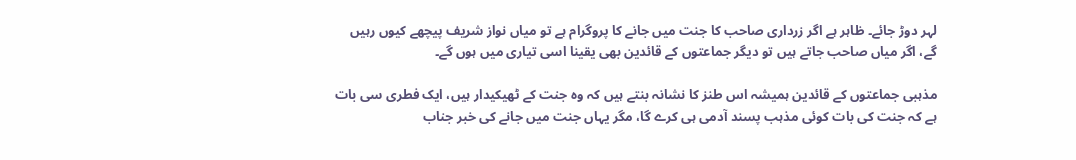لہر دوڑ جائے۔ ظاہر ہے اگر زرداری صاحب کا جنت میں جانے کا پروگرام ہے تو میاں نواز شریف پیچھے کیوں رہیں گے، اگر میاں صاحب جاتے ہیں تو دیگر جماعتوں کے قائدین بھی یقینا اسی تیاری میں ہوں گے۔

مذہبی جماعتوں کے قائدین ہمیشہ اس طنز کا نشانہ بنتے ہیں کہ وہ جنت کے ٹھیکیدار ہیں، ایک فطری سی بات ہے کہ جنت کی بات کوئی مذہب پسند آدمی ہی کرے گا، مگر یہاں جنت میں جانے کی خبر جناب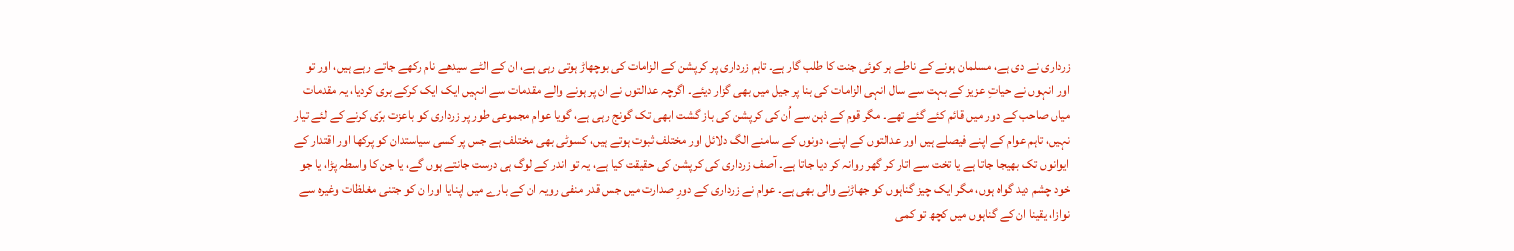زرداری نے دی ہے، مسلمان ہونے کے ناطے ہر کوئی جنت کا طلب گار ہے۔ تاہم زرداری پر کرپشن کے الزامات کی بوچھاڑ ہوتی رہی ہے، ان کے الٹے سیدھے نام رکھے جاتے رہے ہیں، اور تو اور انہوں نے حیاتِ عزیز کے بہت سے سال انہی الزامات کی بنا پر جیل میں بھی گزار دیئے۔ اگرچہ عدالتوں نے ان پر ہونے والے مقدمات سے انہیں ایک ایک کرکے بری کردیا، یہ مقدمات میاں صاحب کے دور میں قائم کئے گئے تھے۔ مگر قوم کے ذہن سے اُن کی کرپشن کی باز گشت ابھی تک گونج رہی ہے، گویا عوام مجموعی طور پر زرداری کو باعزت برّی کرنے کے لئے تیار نہیں، تاہم عوام کے اپنے فیصلے ہیں اور عدالتوں کے اپنے، دونوں کے سامنے الگ دلائل اور مختلف ثبوت ہوتے ہیں، کسوٹی بھی مختلف ہے جس پر کسی سیاستدان کو پرکھا اور اقتدار کے ایوانوں تک بھیجا جاتا ہے یا تخت سے اتار کر گھر روانہ کر دیا جاتا ہے۔ آصف زرداری کی کرپشن کی حقیقت کیا ہے، یہ تو اندر کے لوگ ہی درست جانتے ہوں گے، یا جن کا واسطہ پڑا، یا جو خود چشم دید گواہ ہوں، مگر ایک چیز گناہوں کو جھاڑنے والی بھی ہے۔ عوام نے زرداری کے دورِ صدارت میں جس قدر منفی رویہ ان کے بارے میں اپنایا اورا ن کو جتنی مغلظات وغیرہ سے نوازا، یقینا ان کے گناہوں میں کچھ تو کمی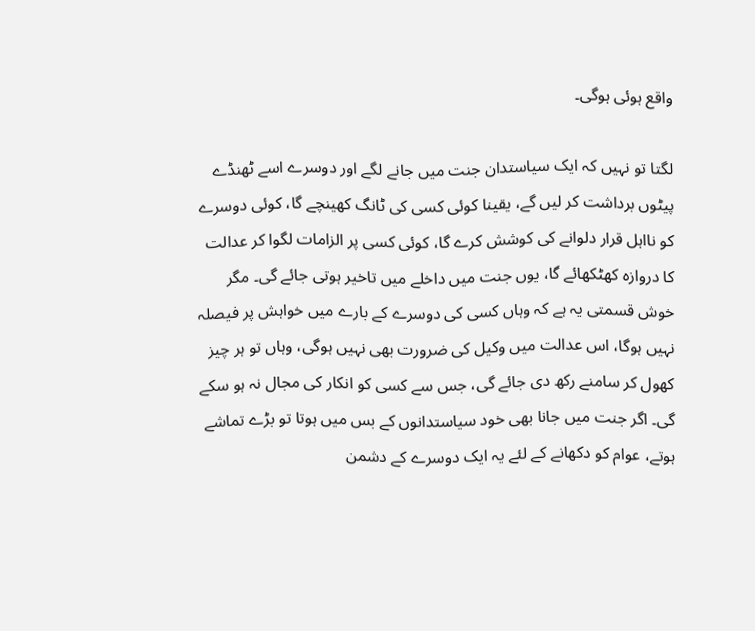واقع ہوئی ہوگی۔

لگتا تو نہیں کہ ایک سیاستدان جنت میں جانے لگے اور دوسرے اسے ٹھنڈے پیٹوں برداشت کر لیں گے، یقینا کوئی کسی کی ٹانگ کھینچے گا، کوئی دوسرے کو نااہل قرار دلوانے کی کوشش کرے گا، کوئی کسی پر الزامات لگوا کر عدالت کا دروازہ کھٹکھائے گا، یوں جنت میں داخلے میں تاخیر ہوتی جائے گی۔ مگر خوش قسمتی یہ ہے کہ وہاں کسی کی دوسرے کے بارے میں خواہش پر فیصلہ نہیں ہوگا، اس عدالت میں وکیل کی ضرورت بھی نہیں ہوگی، وہاں تو ہر چیز کھول کر سامنے رکھ دی جائے گی، جس سے کسی کو انکار کی مجال نہ ہو سکے گی۔ اگر جنت میں جانا بھی خود سیاستدانوں کے بس میں ہوتا تو بڑے تماشے ہوتے، عوام کو دکھانے کے لئے یہ ایک دوسرے کے دشمن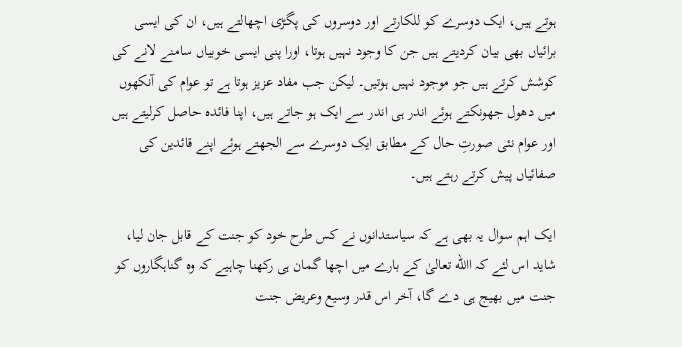ہوتے ہیں، ایک دوسرے کو للکارتے اور دوسروں کی پگڑی اچھالتے ہیں، ان کی ایسی برائیاں بھی بیان کردیتے ہیں جن کا وجود نہیں ہوتا، اورا پنی ایسی خوبیاں سامنے لانے کی کوشش کرتے ہیں جو موجود نہیں ہوتیں۔ لیکن جب مفاد عزیز ہوتا ہے تو عوام کی آنکھوں میں دھول جھونکتے ہوئے اندر ہی اندر سے ایک ہو جاتے ہیں، اپنا فائدہ حاصل کرلیتے ہیں اور عوام نئی صورتِ حال کے مطابق ایک دوسرے سے الجھتے ہوئے اپنے قائدین کی صفائیاں پیش کرتے رہتے ہیں۔

ایک اہم سوال یہ بھی ہے کہ سیاستدانوں نے کس طرح خود کو جنت کے قابل جان لیا، شاید اس لئے کہ االله تعالیٰ کے بارے میں اچھا گمان ہی رکھنا چاہیے کہ وہ گناہگاروں کو جنت میں بھیج ہی دے گا، آخر اس قدر وسیع وعریض جنت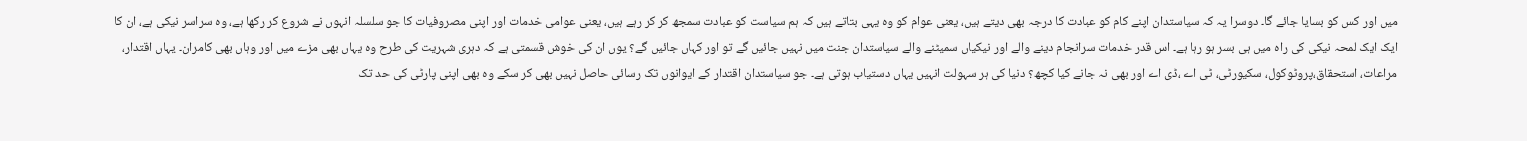میں اور کس کو بسایا جائے گا۔ دوسرا یہ کہ سیاستدان اپنے کام کو عبادت کا درجہ بھی دیتے ہیں، یعنی عوام کو وہ یہی بتاتے ہیں کہ ہم سیاست کو عبادت سمجھ کر کر رہے ہیں، یعنی عوامی خدمات اور اپنی مصروفیات کا جو سلسلہ انہوں نے شروع کر رکھا ہے، وہ سراسر نیکی ہے، ان کا ایک ایک لمحہ نیکی کی راہ میں ہی بسر ہو رہا ہے۔ اس قدر خدمات سرانجام دینے والے اور نیکیاں سمیٹنے والے سیاستدان جنت میں نہیں جائیں گے تو اور کہاں جائیں گے؟ یوں ان کی خوش قسمتی ہے کہ دہری شہریت کی طرح وہ یہاں بھی مزے میں اور وہاں بھی کامران۔ یہاں اقتدار، مراعات، استحقاق،پروٹوکول، سکیورٹی، ٹی اے ،ڈی اے اور بھی نہ جانے کیا کچھ؟ دنیا کی ہر سہولت انہیں یہاں دستیاب ہوتی ہے۔ جو سیاستدان اقتدار کے ایوانوں تک رسائی حاصل نہیں بھی کر سکے وہ بھی اپنی پارٹی کی حد تک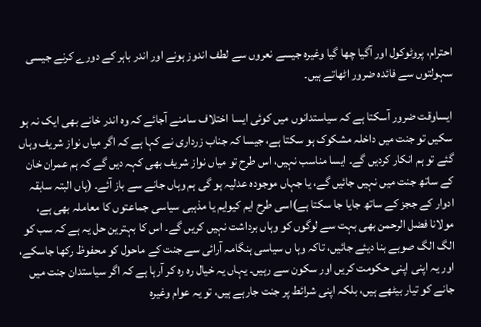احترام، پروٹوکول اور آگیا چھا گیا وغیرہ جیسے نعروں سے لطف اندوز ہونے اور اندر باہر کے دورے کرنے جیسی سہولتوں سے فائدہ ضرور اٹھاتے ہیں۔

ایساوقت ضرور آسکتا ہے کہ سیاستدانوں میں کوئی ایسا اختلاف سامنے آجائے کہ وہ اندر خانے بھی ایک نہ ہو سکیں تو جنت میں داخلہ مشکوک ہو سکتا ہے، جیسا کہ جناب زرداری نے کہا ہے کہ اگر میاں نواز شریف وہاں گئے تو ہم انکار کردیں گے۔ ایسا مناسب نہیں، اس طرح تو میاں نواز شریف بھی کہہ دیں گے کہ ہم عمران خان کے ساتھ جنت میں نہیں جائیں گے، یا جہاں موجودہ عدلیہ ہو گی ہم وہاں جانے سے باز آئے۔ (ہاں البتہ سابقہ ادوار کے ججز کے ساتھ جایا جا سکتا ہے)اسی طرح ایم کیوایم یا مذہبی سیاسی جماعتوں کا معاملہ بھی ہے، مولانا فضل الرحمن بھی بہت سے لوگوں کو وہاں برداشت نہیں کریں گے۔ اس کا بہترین حل یہ ہے کہ سب کو الگ الگ صوبے بنا دیئے جائیں، تاکہ وہا ں سیاسی ہنگامہ آرائی سے جنت کے ماحول کو محفوظ رکھا جاسکے، اور یہ اپنی اپنی حکومت کریں اور سکون سے رہیں۔ یہاں یہ خیال رہ رہ کر آرہا ہے کہ اگر سیاستدان جنت میں جانے کو تیار بیٹھے ہیں، بلکہ اپنی شرائط پر جنت جارہے ہیں، تو یہ عوام وغیرہ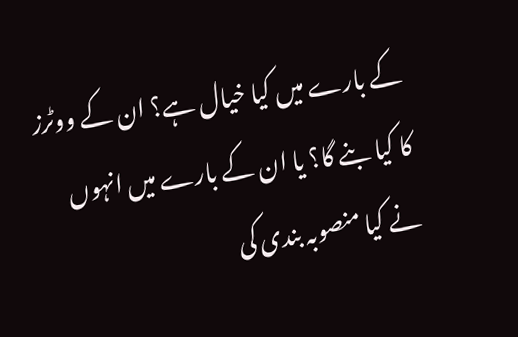کے بارے میں کیا خیال ہے؟ ان کے ووٹرز کا کیا بنے گا؟ یا ان کے بارے میں انہوں نے کیا منصوبہ بندی کی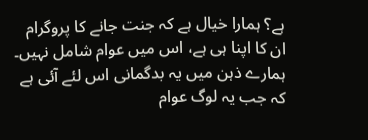ہے؟ ہمارا خیال ہے کہ جنت جانے کا پروگرام ان کا اپنا ہی ہے، اس میں عوام شامل نہیں۔ ہمارے ذہن میں یہ بدگمانی اس لئے آئی ہے کہ جب یہ لوگ عوام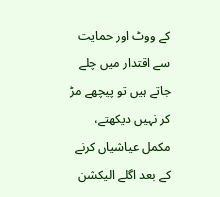کے ووٹ اور حمایت سے اقتدار میں چلے جاتے ہیں تو پیچھے مڑ کر نہیں دیکھتے، مکمل عیاشیاں کرنے کے بعد اگلے الیکشن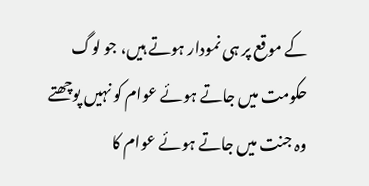کے موقع پر ہی نمودار ہوتے ہیں، جو لوگ حکومت میں جاتے ہوئے عوام کو نہیں پوچھتے وہ جنت میں جاتے ہوئے عوام کا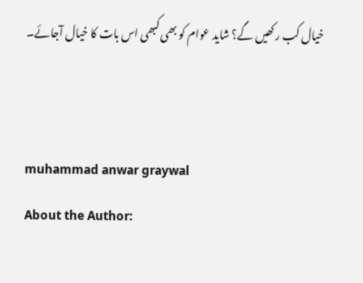خیال کب رکھیں گے؟ شاید عوام کو بھی کبھی اس بات کا خیال آجائے۔


muhammad anwar graywal
About the Author: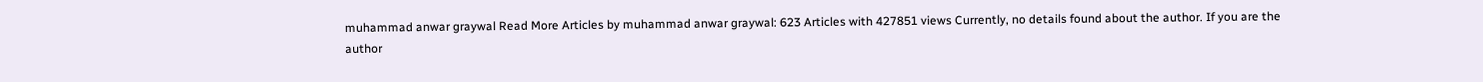muhammad anwar graywal Read More Articles by muhammad anwar graywal: 623 Articles with 427851 views Currently, no details found about the author. If you are the author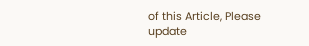of this Article, Please update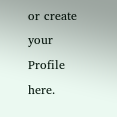or create your Profile here.